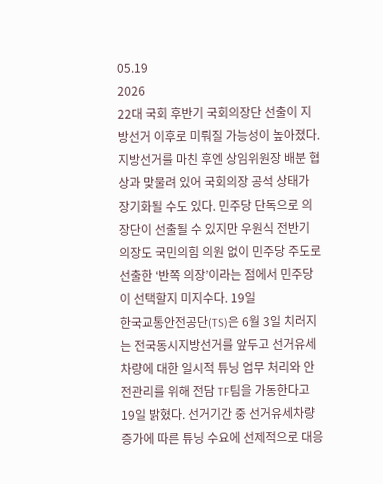05.19
2026
22대 국회 후반기 국회의장단 선출이 지방선거 이후로 미뤄질 가능성이 높아졌다. 지방선거를 마친 후엔 상임위원장 배분 협상과 맞물려 있어 국회의장 공석 상태가 장기화될 수도 있다. 민주당 단독으로 의장단이 선출될 수 있지만 우원식 전반기 의장도 국민의힘 의원 없이 민주당 주도로 선출한 ‘반쪽 의장’이라는 점에서 민주당이 선택할지 미지수다. 19일
한국교통안전공단(TS)은 6월 3일 치러지는 전국동시지방선거를 앞두고 선거유세차량에 대한 일시적 튜닝 업무 처리와 안전관리를 위해 전담 TF팀을 가동한다고 19일 밝혔다. 선거기간 중 선거유세차량 증가에 따른 튜닝 수요에 선제적으로 대응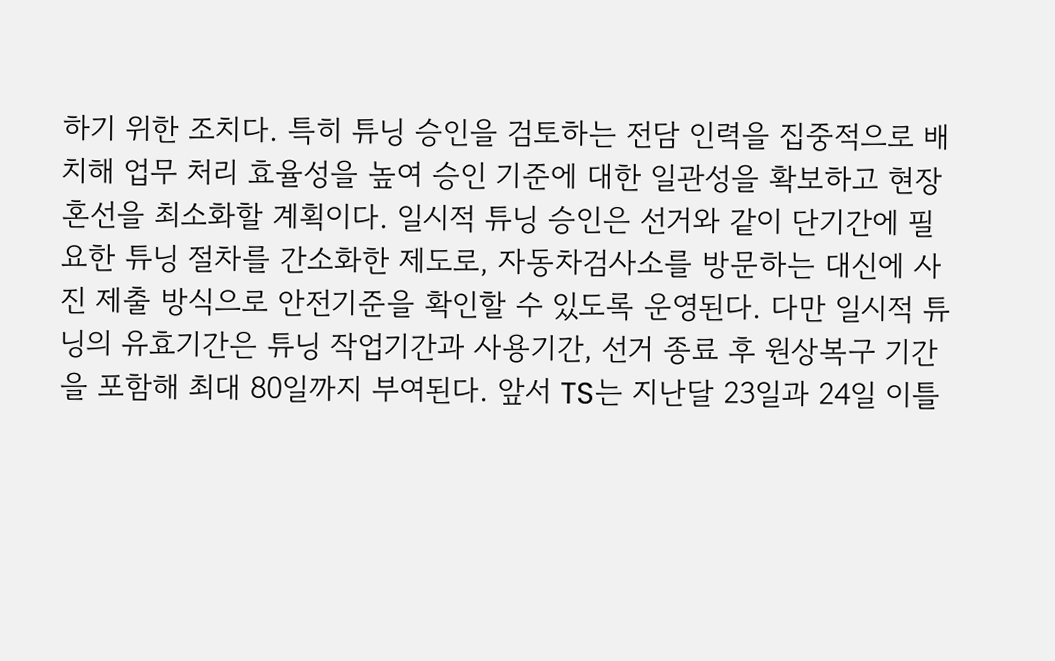하기 위한 조치다. 특히 튜닝 승인을 검토하는 전담 인력을 집중적으로 배치해 업무 처리 효율성을 높여 승인 기준에 대한 일관성을 확보하고 현장 혼선을 최소화할 계획이다. 일시적 튜닝 승인은 선거와 같이 단기간에 필요한 튜닝 절차를 간소화한 제도로, 자동차검사소를 방문하는 대신에 사진 제출 방식으로 안전기준을 확인할 수 있도록 운영된다. 다만 일시적 튜닝의 유효기간은 튜닝 작업기간과 사용기간, 선거 종료 후 원상복구 기간을 포함해 최대 80일까지 부여된다. 앞서 TS는 지난달 23일과 24일 이틀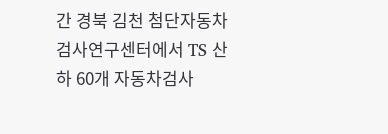간 경북 김천 첨단자동차검사연구센터에서 TS 산하 60개 자동차검사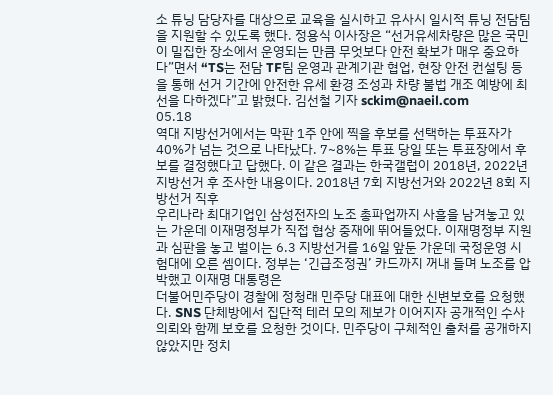소 튜닝 담당자를 대상으로 교육을 실시하고 유사시 일시적 튜닝 전담팀을 지원할 수 있도록 했다. 정용식 이사장은 “선거유세차량은 많은 국민이 밀집한 장소에서 운영되는 만큼 무엇보다 안전 확보가 매우 중요하다”면서 “TS는 전담 TF팀 운영과 관계기관 협업, 현장 안전 컨설팅 등을 통해 선거 기간에 안전한 유세 환경 조성과 차량 불법 개조 예방에 최선을 다하겠다”고 밝혔다. 김선철 기자 sckim@naeil.com
05.18
역대 지방선거에서는 막판 1주 안에 찍을 후보를 선택하는 투표자가 40%가 넘는 것으로 나타났다. 7~8%는 투표 당일 또는 투표장에서 후보를 결정했다고 답했다. 이 같은 결과는 한국갤럽이 2018년, 2022년 지방선거 후 조사한 내용이다. 2018년 7회 지방선거와 2022년 8회 지방선거 직후
우리나라 최대기업인 삼성전자의 노조 총파업까지 사흘을 남겨놓고 있는 가운데 이재명정부가 직접 협상 중재에 뛰어들었다. 이재명정부 지원과 심판을 놓고 벌이는 6.3 지방선거를 16일 앞둔 가운데 국정운영 시험대에 오른 셈이다. 정부는 ‘긴급조정권’ 카드까지 꺼내 들며 노조를 압박했고 이재명 대통령은
더불어민주당이 경찰에 정청래 민주당 대표에 대한 신변보호를 요청했다. SNS 단체방에서 집단적 테러 모의 제보가 이어지자 공개적인 수사 의뢰와 함께 보호를 요청한 것이다. 민주당이 구체적인 출처를 공개하지 않았지만 정치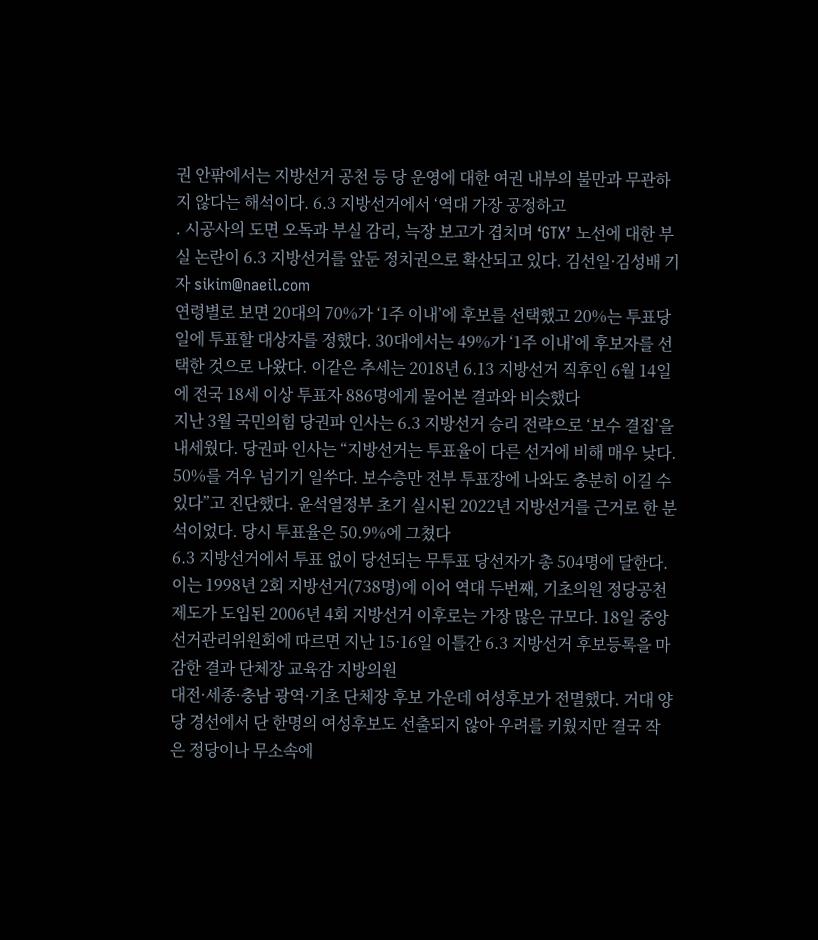권 안팎에서는 지방선거 공천 등 당 운영에 대한 여권 내부의 불만과 무관하지 않다는 해석이다. 6.3 지방선거에서 ‘역대 가장 공정하고
. 시공사의 도면 오독과 부실 감리, 늑장 보고가 겹치며 ‘GTX’ 노선에 대한 부실 논란이 6.3 지방선거를 앞둔 정치권으로 확산되고 있다. 김선일·김성배 기자 sikim@naeil.com
연령별로 보면 20대의 70%가 ‘1주 이내’에 후보를 선택했고 20%는 투표당일에 투표할 대상자를 정했다. 30대에서는 49%가 ‘1주 이내’에 후보자를 선택한 것으로 나왔다. 이같은 추세는 2018년 6.13 지방선거 직후인 6월 14일에 전국 18세 이상 투표자 886명에게 물어본 결과와 비슷했다
지난 3월 국민의힘 당권파 인사는 6.3 지방선거 승리 전략으로 ‘보수 결집’을 내세웠다. 당권파 인사는 “지방선거는 투표율이 다른 선거에 비해 매우 낮다. 50%를 겨우 넘기기 일쑤다. 보수층만 전부 투표장에 나와도 충분히 이길 수 있다”고 진단했다. 윤석열정부 초기 실시된 2022년 지방선거를 근거로 한 분석이었다. 당시 투표율은 50.9%에 그쳤다
6.3 지방선거에서 투표 없이 당선되는 무투표 당선자가 총 504명에 달한다. 이는 1998년 2회 지방선거(738명)에 이어 역대 두번째, 기초의원 정당공천제도가 도입된 2006년 4회 지방선거 이후로는 가장 많은 규모다. 18일 중앙선거관리위원회에 따르면 지난 15·16일 이틀간 6.3 지방선거 후보등록을 마감한 결과 단체장 교육감 지방의원
대전·세종·충남 광역·기초 단체장 후보 가운데 여성후보가 전멸했다. 거대 양당 경선에서 단 한명의 여성후보도 선출되지 않아 우려를 키웠지만 결국 작은 정당이나 무소속에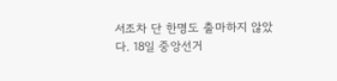서조차 단 한명도 출마하지 않았다. 18일 중앙선거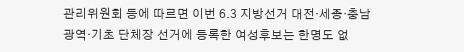관리위원회 등에 따르면 이번 6.3 지방선거 대전·세종·충남 광역·기초 단체장 선거에 등록한 여성후보는 한명도 없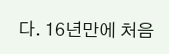다. 16년만에 처음